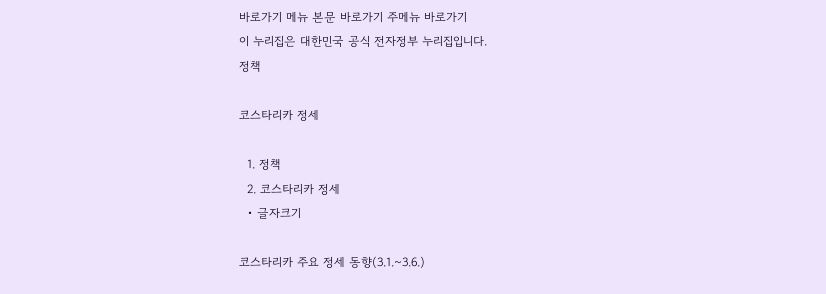바로가기 메뉴 본문 바로가기 주메뉴 바로가기
이 누리집은 대한민국 공식 전자정부 누리집입니다.
정책

코스타리카 정세

  1. 정책
  2. 코스타리카 정세
  • 글자크기

코스타리카 주요 정세 동향(3.1.~3.6.)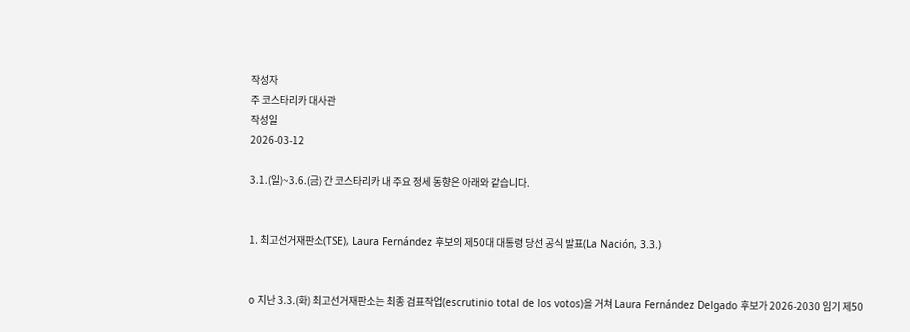작성자
주 코스타리카 대사관
작성일
2026-03-12

3.1.(일)~3.6.(금) 간 코스타리카 내 주요 정세 동향은 아래와 같습니다.


1. 최고선거재판소(TSE), Laura Fernández 후보의 제50대 대통령 당선 공식 발표(La Nación, 3.3.)


o 지난 3.3.(화) 최고선거재판소는 최종 검표작업(escrutinio total de los votos)을 거쳐 Laura Fernández Delgado 후보가 2026-2030 임기 제50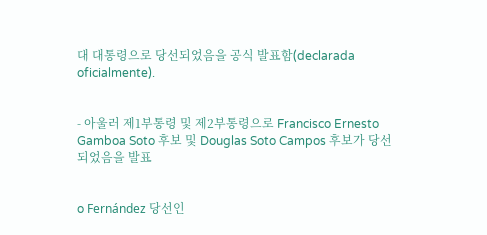대 대통령으로 당선되었음을 공식 발표함(declarada oficialmente).


- 아울러 제1부통령 및 제2부통령으로 Francisco Ernesto Gamboa Soto 후보 및 Douglas Soto Campos 후보가 당선되었음을 발표


o Fernández 당선인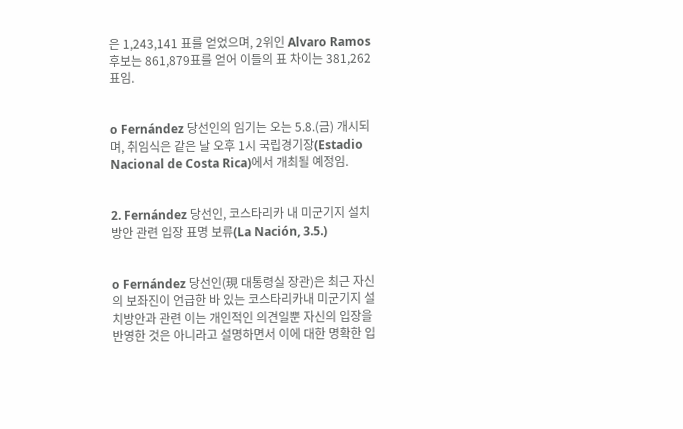은 1,243,141 표를 얻었으며, 2위인 Alvaro Ramos 후보는 861,879표를 얻어 이들의 표 차이는 381,262표임.


o Fernández 당선인의 임기는 오는 5.8.(금) 개시되며, 취임식은 같은 날 오후 1시 국립경기장(Estadio Nacional de Costa Rica)에서 개최될 예정임.


2. Fernández 당선인, 코스타리카 내 미군기지 설치 방안 관련 입장 표명 보류(La Nación, 3.5.)


o Fernández 당선인(現 대통령실 장관)은 최근 자신의 보좌진이 언급한 바 있는 코스타리카내 미군기지 설치방안과 관련 이는 개인적인 의견일뿐 자신의 입장을 반영한 것은 아니라고 설명하면서 이에 대한 명확한 입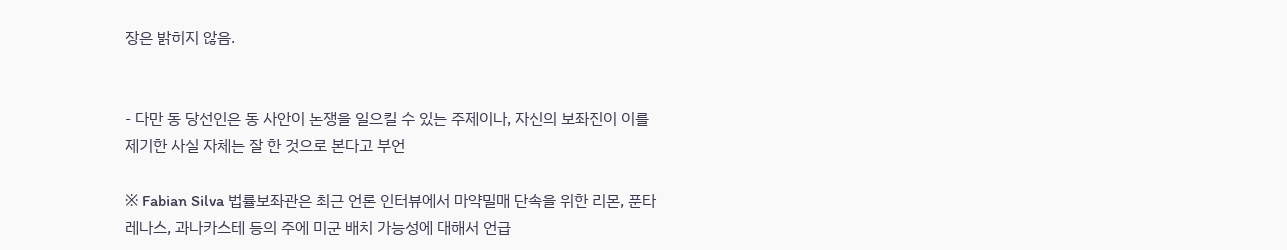장은 밝히지 않음.


- 다만 동 당선인은 동 사안이 논쟁을 일으킬 수 있는 주제이나, 자신의 보좌진이 이를 제기한 사실 자체는 잘 한 것으로 본다고 부언

※ Fabian Silva 법률보좌관은 최근 언론 인터뷰에서 마약밀매 단속을 위한 리몬, 푼타레나스, 과나카스테 등의 주에 미군 배치 가능성에 대해서 언급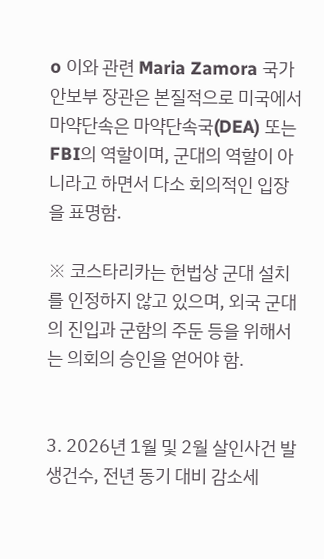o 이와 관련 Maria Zamora 국가안보부 장관은 본질적으로 미국에서 마약단속은 마약단속국(DEA) 또는 FBI의 역할이며, 군대의 역할이 아니라고 하면서 다소 회의적인 입장을 표명함.

※ 코스타리카는 헌법상 군대 설치를 인정하지 않고 있으며, 외국 군대의 진입과 군함의 주둔 등을 위해서는 의회의 승인을 얻어야 함.


3. 2026년 1월 및 2월 살인사건 발생건수, 전년 동기 대비 감소세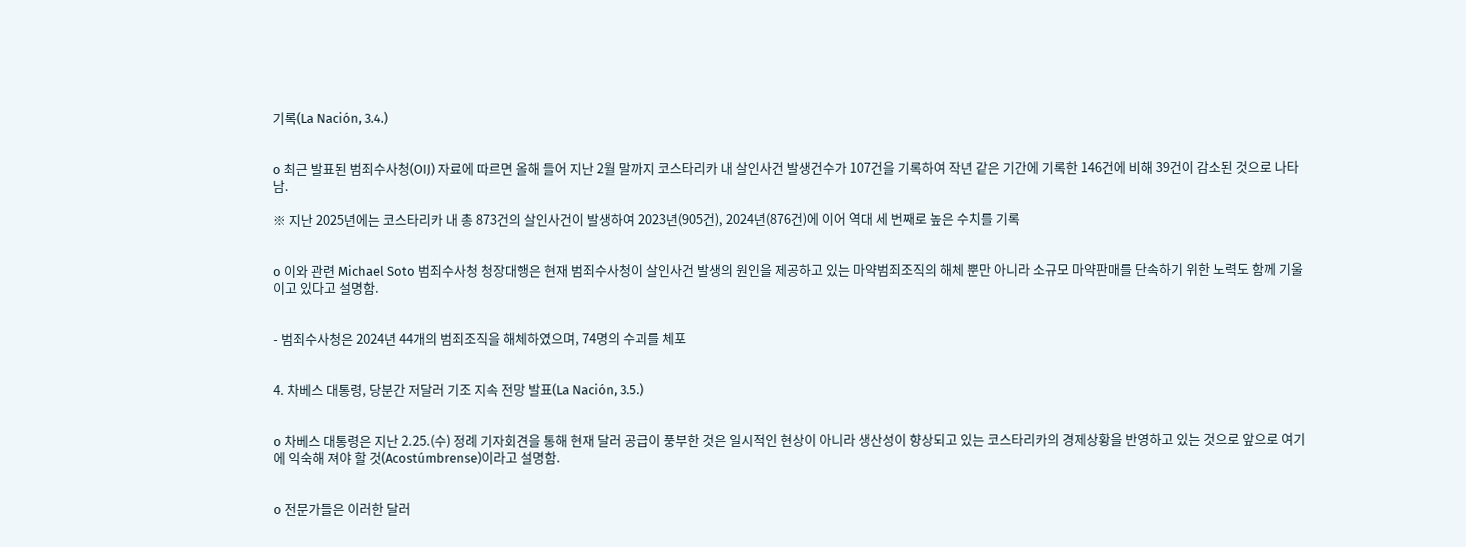기록(La Nación, 3.4.)


o 최근 발표된 범죄수사청(OIJ) 자료에 따르면 올해 들어 지난 2월 말까지 코스타리카 내 살인사건 발생건수가 107건을 기록하여 작년 같은 기간에 기록한 146건에 비해 39건이 감소된 것으로 나타남.

※ 지난 2025년에는 코스타리카 내 총 873건의 살인사건이 발생하여 2023년(905건), 2024년(876건)에 이어 역대 세 번째로 높은 수치를 기록


o 이와 관련 Michael Soto 범죄수사청 청장대행은 현재 범죄수사청이 살인사건 발생의 원인을 제공하고 있는 마약범죄조직의 해체 뿐만 아니라 소규모 마약판매를 단속하기 위한 노력도 함께 기울이고 있다고 설명함.


- 범죄수사청은 2024년 44개의 범죄조직을 해체하였으며, 74명의 수괴를 체포


4. 차베스 대통령, 당분간 저달러 기조 지속 전망 발표(La Nación, 3.5.)


o 차베스 대통령은 지난 2.25.(수) 정례 기자회견을 통해 현재 달러 공급이 풍부한 것은 일시적인 현상이 아니라 생산성이 향상되고 있는 코스타리카의 경제상황을 반영하고 있는 것으로 앞으로 여기에 익숙해 져야 할 것(Acostúmbrense)이라고 설명함.


o 전문가들은 이러한 달러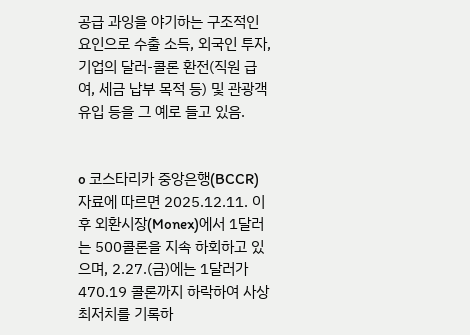공급 과잉을 야기하는 구조적인 요인으로 수출 소득, 외국인 투자, 기업의 달러-콜론 환전(직원 급여, 세금 납부 목적 등) 및 관광객 유입 등을 그 예로 들고 있음.


o 코스타리카 중앙은행(BCCR) 자료에 따르면 2025.12.11. 이후 외환시장(Monex)에서 1달러는 500콜론을 지속 하회하고 있으며, 2.27.(금)에는 1달러가 470.19 콜론까지 하락하여 사상 최저치를 기록하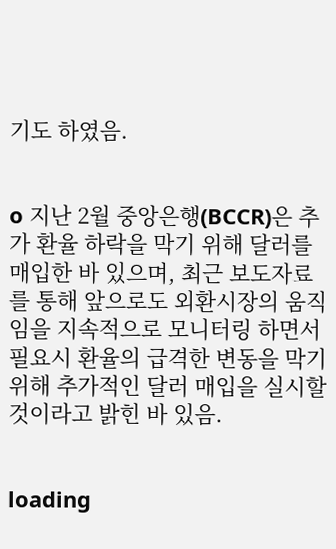기도 하였음.


o 지난 2월 중앙은행(BCCR)은 추가 환율 하락을 막기 위해 달러를 매입한 바 있으며, 최근 보도자료를 통해 앞으로도 외환시장의 움직임을 지속적으로 모니터링 하면서 필요시 환율의 급격한 변동을 막기위해 추가적인 달러 매입을 실시할 것이라고 밝힌 바 있음.


loading